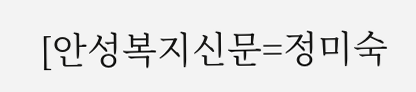[안성복지신문=정미숙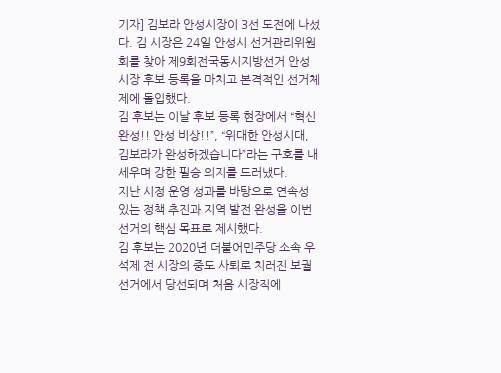기자] 김보라 안성시장이 3선 도전에 나섰다. 김 시장은 24일 안성시 선거관리위원회를 찾아 제9회전국동시지방선거 안성시장 후보 등록을 마치고 본격적인 선거체제에 돌입했다.
김 후보는 이날 후보 등록 현장에서 “혁신 완성!! 안성 비상!!”, “위대한 안성시대, 김보라가 완성하겠습니다”라는 구호를 내세우며 강한 필승 의지를 드러냈다.
지난 시정 운영 성과를 바탕으로 연속성 있는 정책 추진과 지역 발전 완성을 이번 선거의 핵심 목표로 제시했다.
김 후보는 2020년 더불어민주당 소속 우석제 전 시장의 중도 사퇴로 치러진 보궐선거에서 당선되며 처음 시장직에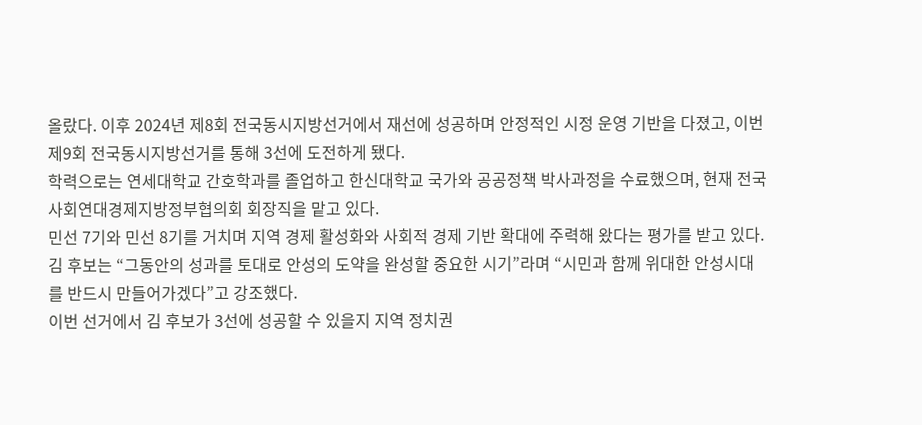올랐다. 이후 2024년 제8회 전국동시지방선거에서 재선에 성공하며 안정적인 시정 운영 기반을 다졌고, 이번 제9회 전국동시지방선거를 통해 3선에 도전하게 됐다.
학력으로는 연세대학교 간호학과를 졸업하고 한신대학교 국가와 공공정책 박사과정을 수료했으며, 현재 전국사회연대경제지방정부협의회 회장직을 맡고 있다.
민선 7기와 민선 8기를 거치며 지역 경제 활성화와 사회적 경제 기반 확대에 주력해 왔다는 평가를 받고 있다.
김 후보는 “그동안의 성과를 토대로 안성의 도약을 완성할 중요한 시기”라며 “시민과 함께 위대한 안성시대를 반드시 만들어가겠다”고 강조했다.
이번 선거에서 김 후보가 3선에 성공할 수 있을지 지역 정치권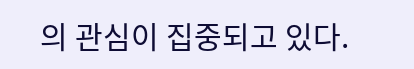의 관심이 집중되고 있다.